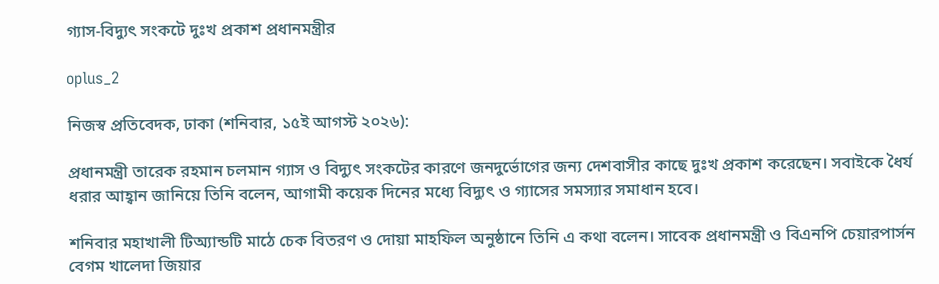গ্যাস-বিদ্যুৎ সংকটে দুঃখ প্রকাশ প্রধানমন্ত্রীর

oplus_2

নিজস্ব প্রতিবেদক, ঢাকা (শনিবার, ১৫ই আগস্ট ২০২৬):

প্রধানমন্ত্রী তারেক রহমান চলমান গ্যাস ও বিদ্যুৎ সংকটের কারণে জনদুর্ভোগের জন্য দেশবাসীর কাছে দুঃখ প্রকাশ করেছেন। সবাইকে ধৈর্য ধরার আহ্বান জানিয়ে তিনি বলেন, আগামী কয়েক দিনের মধ্যে বিদ্যুৎ ও গ্যাসের সমস্যার সমাধান হবে।

শনিবার মহাখালী টিঅ্যান্ডটি মাঠে চেক বিতরণ ও দোয়া মাহফিল অনুষ্ঠানে তিনি এ কথা বলেন। সাবেক প্রধানমন্ত্রী ও বিএনপি চেয়ারপার্সন বেগম খালেদা জিয়ার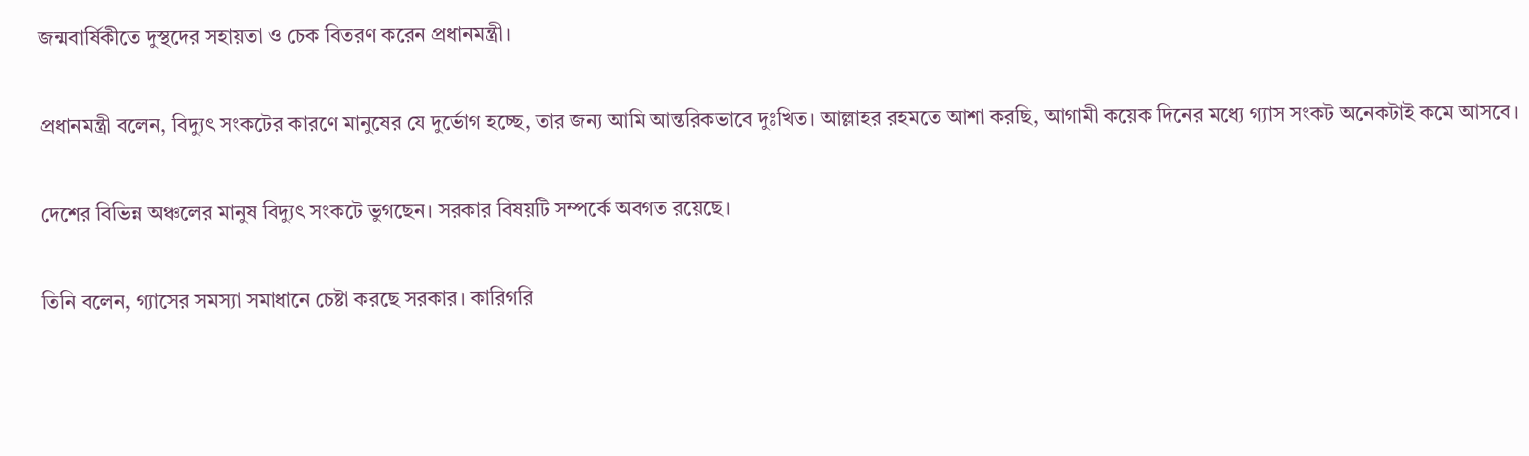জন্মবার্ষিকীতে দুস্থদের সহায়তা ও চেক বিতরণ করেন প্রধানমন্ত্রী।

প্রধানমন্ত্রী বলেন, বিদ্যুৎ সংকটের কারণে মানুষের যে দুর্ভোগ হচ্ছে, তার জন্য আমি আন্তরিকভাবে দুঃখিত। আল্লাহর রহমতে আশা করছি, আগামী কয়েক দিনের মধ্যে গ্যাস সংকট অনেকটাই কমে আসবে।

দেশের বিভিন্ন অঞ্চলের মানুষ বিদ্যুৎ সংকটে ভুগছেন। সরকার বিষয়টি সম্পর্কে অবগত রয়েছে।

তিনি বলেন, গ্যাসের সমস্যা সমাধানে চেষ্টা করছে সরকার। কারিগরি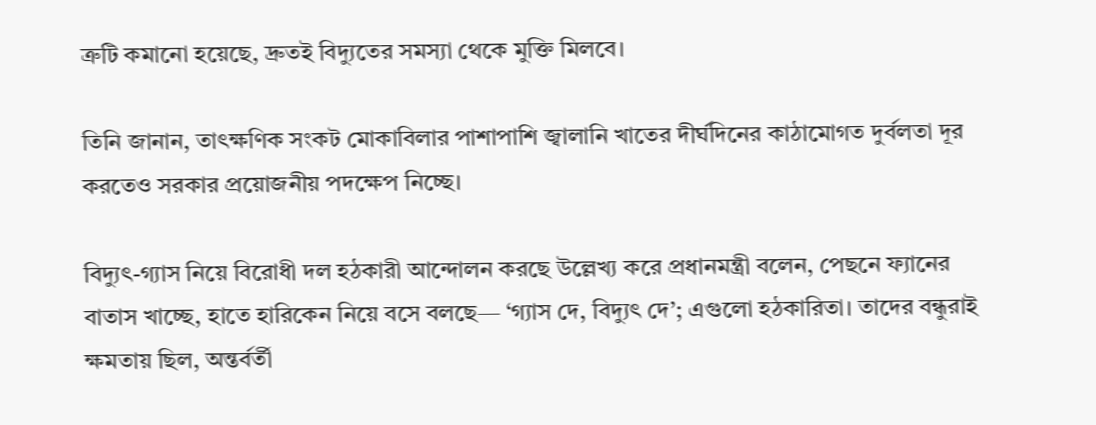ত্রুটি কমানো হয়েছে, দ্রুতই বিদ্যুতের সমস্যা থেকে মুক্তি মিলবে।

তিনি জানান, তাৎক্ষণিক সংকট মোকাবিলার পাশাপাশি জ্বালানি খাতের দীর্ঘদিনের কাঠামোগত দুর্বলতা দূর করতেও সরকার প্রয়োজনীয় পদক্ষেপ নিচ্ছে।

বিদ্যুৎ-গ্যাস নিয়ে বিরোধী দল হঠকারী আন্দোলন করছে উল্লেখ্য করে প্রধানমন্ত্রী বলেন, পেছনে ফ্যানের বাতাস খাচ্ছে, হাতে হারিকেন নিয়ে বসে বলছে— ‘গ্যাস দে, বিদ্যুৎ দে’; এগুলো হঠকারিতা। তাদের বন্ধুরাই ক্ষমতায় ছিল, অন্তর্বর্তী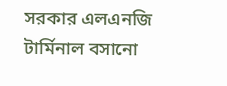সরকার এলএনজি টার্মিনাল বসানো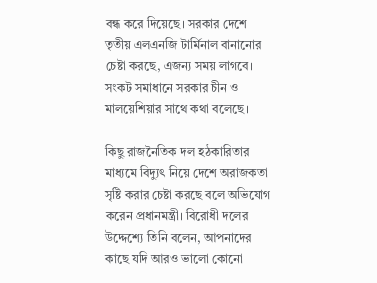বন্ধ করে দিয়েছে। সরকার দেশে তৃতীয় এলএনজি টার্মিনাল বানানোর চেষ্টা করছে, এজন্য সময় লাগবে। সংকট সমাধানে সরকার চীন ও মালয়েশিয়ার সাথে কথা বলেছে।

কিছু রাজনৈতিক দল হঠকারিতার মাধ্যমে বিদ্যুৎ নিয়ে দেশে অরাজকতা সৃষ্টি করার চেষ্টা করছে বলে অভিযোগ করেন প্রধানমন্ত্রী। বিরোধী দলের উদ্দেশ্যে তিনি বলেন, আপনাদের কাছে যদি আরও ভালো কোনো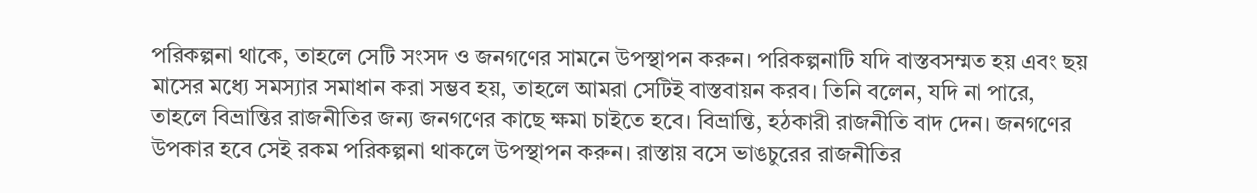পরিকল্পনা থাকে, তাহলে সেটি সংসদ ও জনগণের সামনে উপস্থাপন করুন। পরিকল্পনাটি যদি বাস্তবসম্মত হয় এবং ছয় মাসের মধ্যে সমস্যার সমাধান করা সম্ভব হয়, তাহলে আমরা সেটিই বাস্তবায়ন করব। তিনি বলেন, যদি না পারে, তাহলে বিভ্রান্তির রাজনীতির জন্য জনগণের কাছে ক্ষমা চাইতে হবে। বিভ্রান্তি, হঠকারী রাজনীতি বাদ দেন। জনগণের উপকার হবে সেই রকম পরিকল্পনা থাকলে উপস্থাপন করুন। রাস্তায় বসে ভাঙচুরের রাজনীতির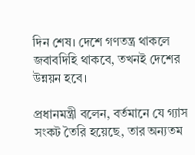দিন শেষ। দেশে গণতন্ত্র থাকলে জবাবদিহি থাকবে, তখনই দেশের উন্নয়ন হবে।

প্রধানমন্ত্রী বলেন, বর্তমানে যে গ্যাস সংকট তৈরি হয়েছে, তার অন্যতম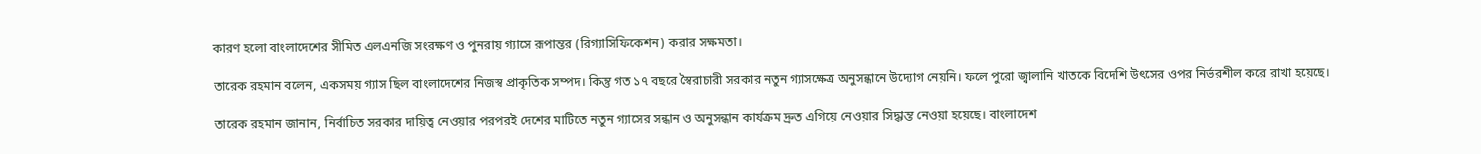কারণ হলো বাংলাদেশের সীমিত এলএনজি সংরক্ষণ ও পুনরায় গ্যাসে রূপান্তর (রিগ্যাসিফিকেশন) করার সক্ষমতা।

তারেক রহমান বলেন, একসময় গ্যাস ছিল বাংলাদেশের নিজস্ব প্রাকৃতিক সম্পদ। কিন্তু গত ১৭ বছরে স্বৈরাচারী সরকার নতুন গ্যাসক্ষেত্র অনুসন্ধানে উদ্যোগ নেয়নি। ফলে পুরো জ্বালানি খাতকে বিদেশি উৎসের ওপর নির্ভরশীল করে রাখা হয়েছে।

তারেক রহমান জানান, নির্বাচিত সরকার দায়িত্ব নেওয়ার পরপরই দেশের মাটিতে নতুন গ্যাসের সন্ধান ও অনুসন্ধান কার্যক্রম দ্রুত এগিয়ে নেওয়ার সিদ্ধান্ত নেওয়া হয়েছে। বাংলাদেশ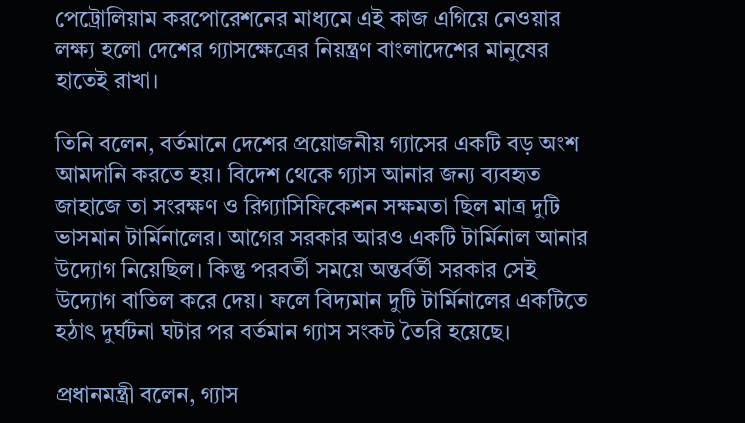পেট্রোলিয়াম করপোরেশনের মাধ্যমে এই কাজ এগিয়ে নেওয়ার লক্ষ্য হলো দেশের গ্যাসক্ষেত্রের নিয়ন্ত্রণ বাংলাদেশের মানুষের হাতেই রাখা।

তিনি বলেন, বর্তমানে দেশের প্রয়োজনীয় গ্যাসের একটি বড় অংশ আমদানি করতে হয়। বিদেশ থেকে গ্যাস আনার জন্য ব্যবহৃত জাহাজে তা সংরক্ষণ ও রিগ্যাসিফিকেশন সক্ষমতা ছিল মাত্র দুটি ভাসমান টার্মিনালের। আগের সরকার আরও একটি টার্মিনাল আনার উদ্যোগ নিয়েছিল। কিন্তু পরবর্তী সময়ে অন্তর্বর্তী সরকার সেই উদ্যোগ বাতিল করে দেয়। ফলে বিদ্যমান দুটি টার্মিনালের একটিতে হঠাৎ দুর্ঘটনা ঘটার পর বর্তমান গ্যাস সংকট তৈরি হয়েছে।

প্রধানমন্ত্রী বলেন, গ্যাস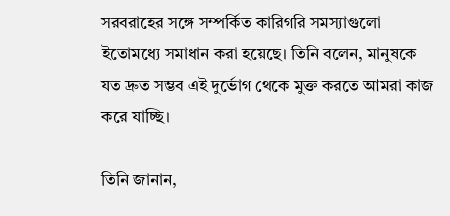সরবরাহের সঙ্গে সম্পর্কিত কারিগরি সমস্যাগুলো ইতোমধ্যে সমাধান করা হয়েছে। তিনি বলেন, মানুষকে যত দ্রুত সম্ভব এই দুর্ভোগ থেকে মুক্ত করতে আমরা কাজ করে যাচ্ছি।

তিনি জানান,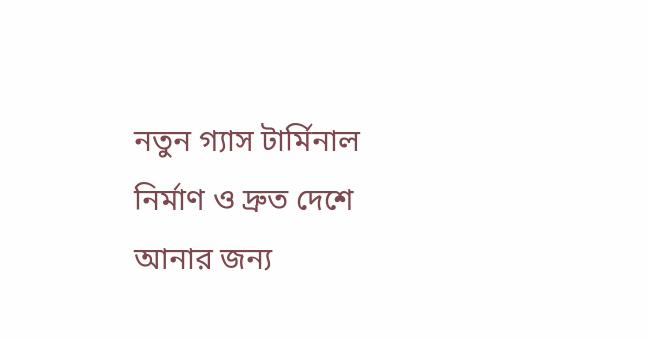নতুন গ্যাস টার্মিনাল নির্মাণ ও দ্রুত দেশে আনার জন্য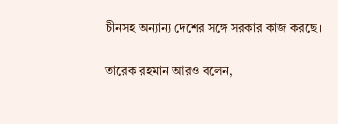চীনসহ অন্যান্য দেশের সঙ্গে সরকার কাজ করছে।

তারেক রহমান আরও বলেন,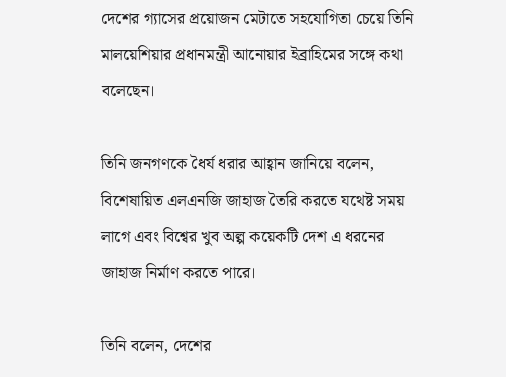দেশের গ্যাসের প্রয়োজন মেটাতে সহযোগিতা চেয়ে তিনি মালয়েশিয়ার প্রধানমন্ত্রী আনোয়ার ইব্রাহিমের সঙ্গে কথা বলেছেন।

তিনি জনগণকে ধৈর্য ধরার আহ্বান জানিয়ে বলেন, বিশেষায়িত এলএনজি জাহাজ তৈরি করতে যথেষ্ট সময় লাগে এবং বিশ্বের খুব অল্প কয়েকটি দেশ এ ধরনের জাহাজ নির্মাণ করতে পারে।

তিনি বলেন, দেশের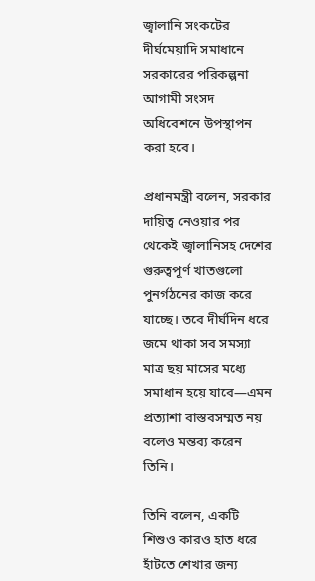জ্বালানি সংকটের দীর্ঘমেয়াদি সমাধানে সরকারের পরিকল্পনা আগামী সংসদ অধিবেশনে উপস্থাপন করা হবে।

প্রধানমন্ত্রী বলেন, সরকার দায়িত্ব নেওয়ার পর থেকেই জ্বালানিসহ দেশের গুরুত্বপূর্ণ খাতগুলো পুনর্গঠনের কাজ করে যাচ্ছে। তবে দীর্ঘদিন ধরে জমে থাকা সব সমস্যা মাত্র ছয় মাসের মধ্যে সমাধান হয়ে যাবে—এমন প্রত্যাশা বাস্তবসম্মত নয় বলেও মন্তব্য করেন তিনি।

তিনি বলেন, একটি শিশুও কারও হাত ধরে হাঁটতে শেখার জন্য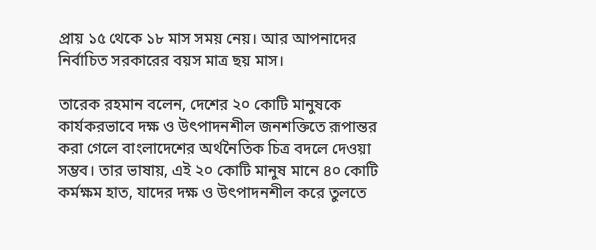প্রায় ১৫ থেকে ১৮ মাস সময় নেয়। আর আপনাদের নির্বাচিত সরকারের বয়স মাত্র ছয় মাস।

তারেক রহমান বলেন, দেশের ২০ কোটি মানুষকে কার্যকরভাবে দক্ষ ও উৎপাদনশীল জনশক্তিতে রূপান্তর করা গেলে বাংলাদেশের অর্থনৈতিক চিত্র বদলে দেওয়া সম্ভব। তার ভাষায়, এই ২০ কোটি মানুষ মানে ৪০ কোটি কর্মক্ষম হাত, যাদের দক্ষ ও উৎপাদনশীল করে তুলতে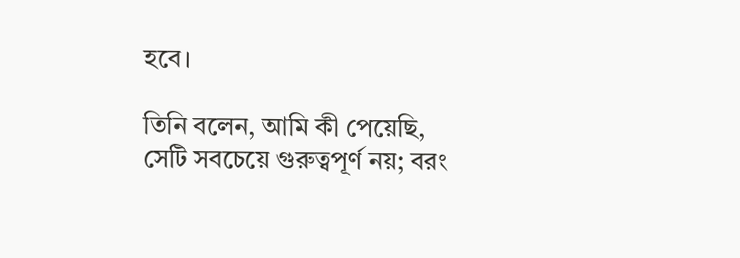হবে।

তিনি বলেন, আমি কী পেয়েছি, সেটি সবচেয়ে গুরুত্বপূর্ণ নয়; বরং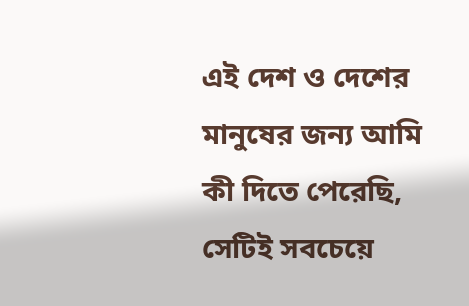এই দেশ ও দেশের মানুষের জন্য আমি কী দিতে পেরেছি, সেটিই সবচেয়ে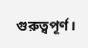গুরুত্বপূর্ণ।